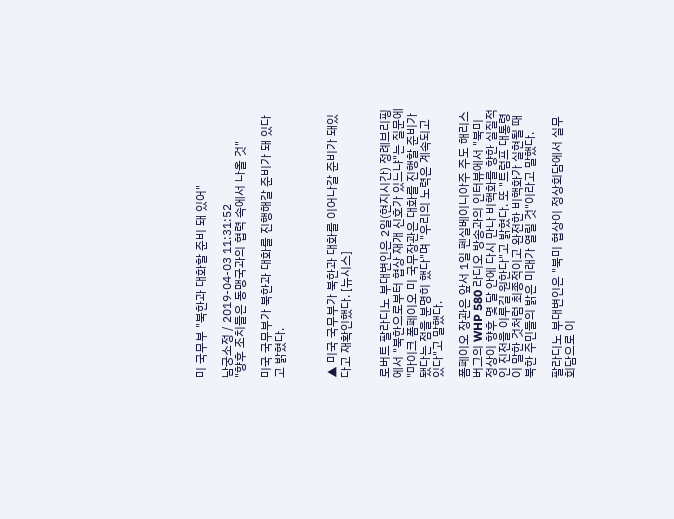미 국무부 "북한과 대화할 준비 돼 있어"

남궁소정 / 2019-04-03 11:31:52
"향후 조치들은 동맹국과의 협력 속에서 나올 것"

미국 국무부가 북한과 대화를 진행해갈 준비가 돼 있다고 밝혔다.



▲ 미국 국무부가 북한과 대화를 이어나갈 준비가 돼있다고 재확인했다. [뉴시스]


로버트 팔라디노 부대변인은 2일(현지시간) 정례브리핑에서 "북한으로부터 협상 재개 신호가 있느냐"는 질문에 "마이크 폼페이오 미 국무장관은 대화를 진행할 준비가 됐다는 점을 분명히 했다"며 "우리의 노력은 계속되고 있다"고 말했다.

폼페이오 장관은 앞서 1일 펜실베이니아주 주도 해리스버그의 WHP 580 라디오 방송과의 인터뷰에서 "북미 정상이 향후 몇 달 안에 다시 만나 비핵화를 향한 실질적인 진전을 이루길 원한다"고 밝혔다. 또 "트럼프 대통령이 말한 것처럼 최종적이고 완전한 비핵화가 실현될 때 북한 주민들의 밝은 미래가 열릴 것"이라고 말했다.

팔라디노 부대변인은 "북미 협상이 정상회담에서 실무회담으로 이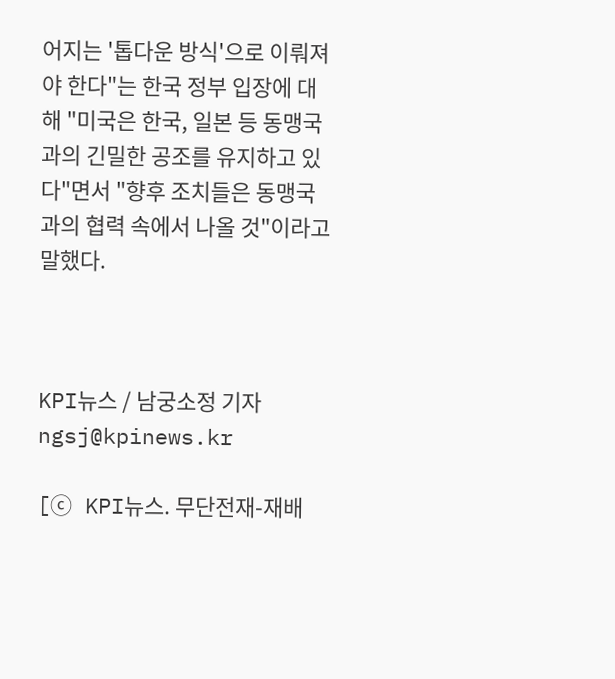어지는 '톱다운 방식'으로 이뤄져야 한다"는 한국 정부 입장에 대해 "미국은 한국, 일본 등 동맹국과의 긴밀한 공조를 유지하고 있다"면서 "향후 조치들은 동맹국과의 협력 속에서 나올 것"이라고 말했다.



KPI뉴스 / 남궁소정 기자 ngsj@kpinews.kr

[ⓒ KPI뉴스. 무단전재-재배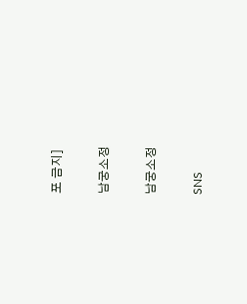포 금지]

남궁소정

남궁소정

SNS